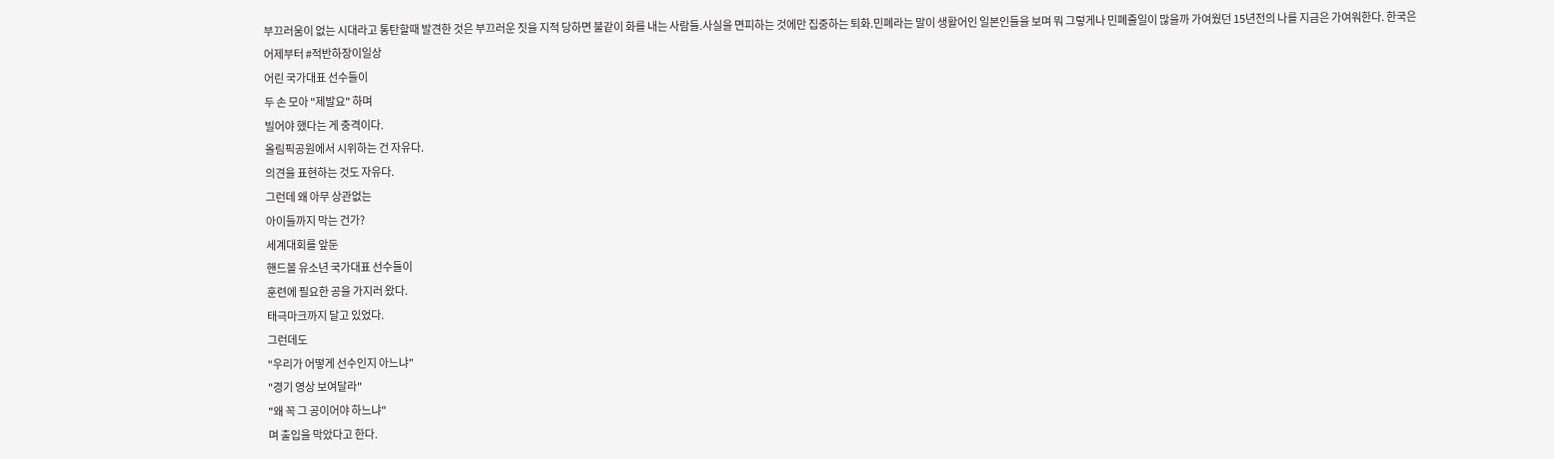부끄러움이 없는 시대라고 통탄할때 발견한 것은 부끄러운 짓을 지적 당하면 불같이 화를 내는 사람들.사실을 면피하는 것에만 집중하는 퇴화.민폐라는 말이 생활어인 일본인들을 보며 뭐 그렇게나 민폐줄일이 많을까 가여웠던 15년전의 나를 지금은 가여워한다. 한국은어제부터 #적반하장이일상
어린 국가대표 선수들이
두 손 모아 "제발요" 하며
빌어야 했다는 게 충격이다.
올림픽공원에서 시위하는 건 자유다.
의견을 표현하는 것도 자유다.
그런데 왜 아무 상관없는
아이들까지 막는 건가?
세계대회를 앞둔
핸드볼 유소년 국가대표 선수들이
훈련에 필요한 공을 가지러 왔다.
태극마크까지 달고 있었다.
그런데도
"우리가 어떻게 선수인지 아느냐"
"경기 영상 보여달라"
"왜 꼭 그 공이어야 하느냐"
며 출입을 막았다고 한다.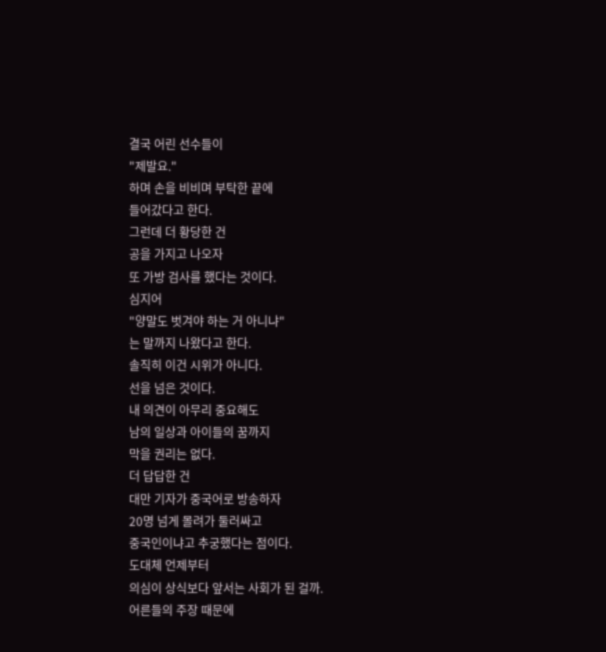결국 어린 선수들이
"제발요."
하며 손을 비비며 부탁한 끝에
들어갔다고 한다.
그런데 더 황당한 건
공을 가지고 나오자
또 가방 검사를 했다는 것이다.
심지어
"양말도 벗겨야 하는 거 아니냐"
는 말까지 나왔다고 한다.
솔직히 이건 시위가 아니다.
선을 넘은 것이다.
내 의견이 아무리 중요해도
남의 일상과 아이들의 꿈까지
막을 권리는 없다.
더 답답한 건
대만 기자가 중국어로 방송하자
20명 넘게 몰려가 둘러싸고
중국인이냐고 추궁했다는 점이다.
도대체 언제부터
의심이 상식보다 앞서는 사회가 된 걸까.
어른들의 주장 때문에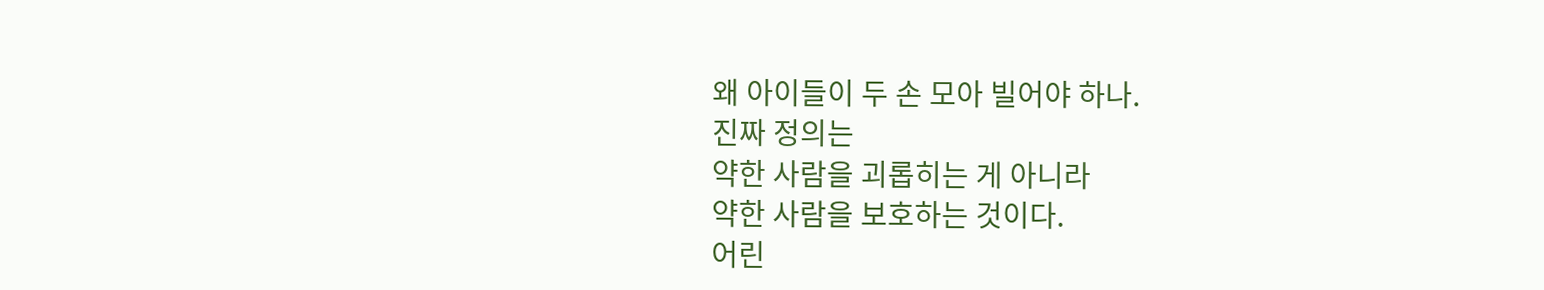왜 아이들이 두 손 모아 빌어야 하나.
진짜 정의는
약한 사람을 괴롭히는 게 아니라
약한 사람을 보호하는 것이다.
어린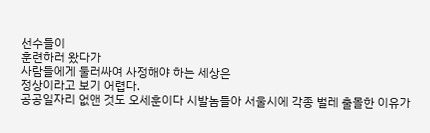선수들이
훈련하러 왔다가
사람들에게 둘러싸여 사정해야 하는 세상은
정상이라고 보기 어렵다.
공공일자리 없앤 것도 오세훈이다 시발놈들아 서울시에 각종 벌레 출몰한 이유가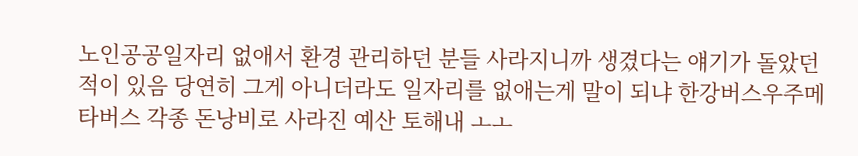노인공공일자리 없애서 환경 관리하던 분들 사라지니까 생겼다는 얘기가 돌았던 적이 있음 당연히 그게 아니더라도 일자리를 없애는게 말이 되냐 한강버스우주메타버스 각종 돈낭비로 사라진 예산 토해내 ㅗㅗ